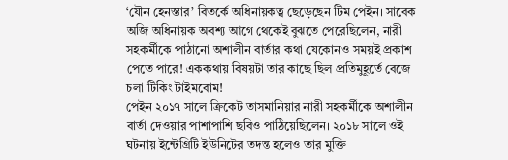‘যৌন হেনস্তার’ বিতর্কে অধিনায়কত্ব ছেড়েছেন টিম পেইন। সাবেক অজি অধিনায়ক অবশ্য আগে থেকেই বুঝতে পেরেছিলেন, নারী সহকর্মীকে পাঠানো অশালীন বার্তার কথা যেকোনও সময়ই প্রকাশ পেতে পারে! এককথায় বিষয়টা তার কাছে ছিল প্রতিমুহূর্তে বেজে চলা টিকিং টাইমবোম!
পেইন ২০১৭ সালে ক্রিকেট তাসমানিয়ার নারী সহকর্মীকে অশালীন বার্তা দেওয়ার পাশাপাশি ছবিও পাঠিয়েছিলেন। ২০১৮ সালে ওই ঘটনায় ইন্টেগ্রিটি ইউনিটের তদন্ত হলেও তার মুক্তি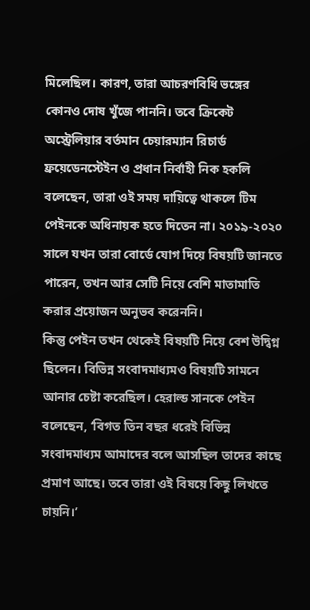মিলেছিল। কারণ, তারা আচরণবিধি ভঙ্গের কোনও দোষ খুঁজে পাননি। তবে ক্রিকেট অস্ট্রেলিয়ার বর্তমান চেয়ারম্যান রিচার্ড ফ্রয়েডেনস্টেইন ও প্রধান নির্বাহী নিক হকলি বলেছেন, তারা ওই সময় দায়িত্বে থাকলে টিম পেইনকে অধিনায়ক হতে দিতেন না। ২০১৯-২০২০ সালে যখন তারা বোর্ডে যোগ দিয়ে বিষয়টি জানতে পারেন, তখন আর সেটি নিয়ে বেশি মাতামাতি করার প্রয়োজন অনুভব করেননি।
কিন্তু পেইন তখন থেকেই বিষয়টি নিয়ে বেশ উদ্বিগ্ন ছিলেন। বিভিন্ন সংবাদমাধ্যমও বিষয়টি সামনে আনার চেষ্টা করেছিল। হেরাল্ড সানকে পেইন বলেছেন, ‘বিগত তিন বছর ধরেই বিভিন্ন সংবাদমাধ্যম আমাদের বলে আসছিল তাদের কাছে প্রমাণ আছে। তবে তারা ওই বিষয়ে কিছু লিখতে চায়নি।’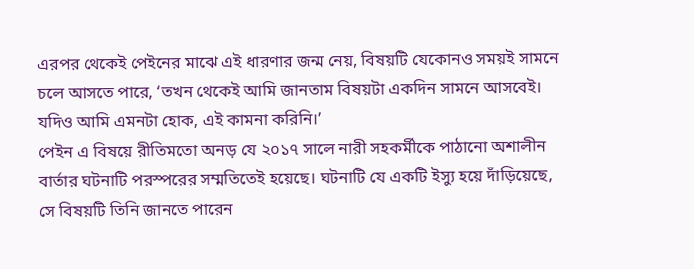এরপর থেকেই পেইনের মাঝে এই ধারণার জন্ম নেয়, বিষয়টি যেকোনও সময়ই সামনে চলে আসতে পারে, ‘তখন থেকেই আমি জানতাম বিষয়টা একদিন সামনে আসবেই। যদিও আমি এমনটা হোক, এই কামনা করিনি।’
পেইন এ বিষয়ে রীতিমতো অনড় যে ২০১৭ সালে নারী সহকর্মীকে পাঠানো অশালীন বার্তার ঘটনাটি পরস্পরের সম্মতিতেই হয়েছে। ঘটনাটি যে একটি ইস্যু হয়ে দাঁড়িয়েছে, সে বিষয়টি তিনি জানতে পারেন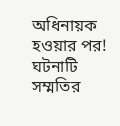অধিনায়ক হওয়ার পর! ঘটনাটি সম্মতির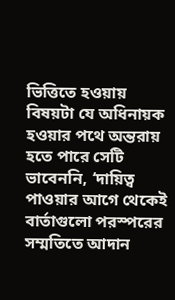ভিত্তিতে হওয়ায় বিষয়টা যে অধিনায়ক হওয়ার পথে অন্তরায় হতে পারে সেটি ভাবেননি, ‘দায়িত্ব পাওয়ার আগে থেকেই বার্তাগুলো পরস্পরের সম্মতিতে আদান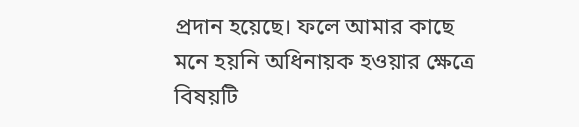প্রদান হয়েছে। ফলে আমার কাছে মনে হয়নি অধিনায়ক হওয়ার ক্ষেত্রে বিষয়টি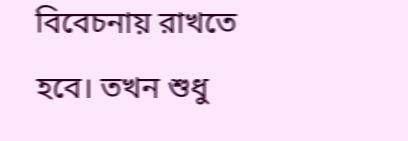বিবেচনায় রাখতে হবে। তখন শুধু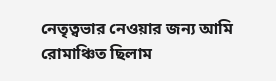নেতৃত্বভার নেওয়ার জন্য আমি রোমাঞ্চিত ছিলাম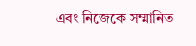এবং নিজেকে সম্মানিত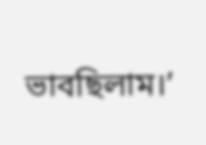ভাবছিলাম।’